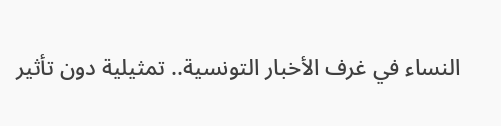النساء في غرف الأخبار التونسية.. تمثيلية دون تأثير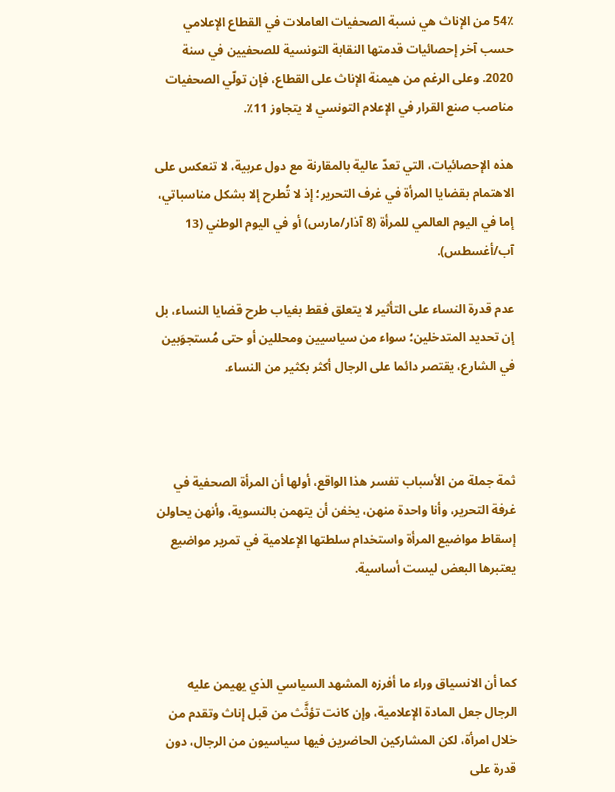54٪ من الإناث هي نسبة الصحفيات العاملات في القطاع الإعلامي حسب آخر إحصائيات قدمتها النقابة التونسية للصحفيين في سنة 2020. وعلى الرغم من هيمنة الإناث على القطاع، فإن تولّي الصحفيات مناصب صنع القرار في الإعلام التونسي لا يتجاوز 11٪.

هذه الإحصائيات، التي تعدّ عالية بالمقارنة مع دول عربية، لا تنعكس على الاهتمام بقضايا المرأة في غرف التحرير؛ إذ لا تُطرح إلا بشكل مناسباتي، إما في اليوم العالمي للمرأة (8 آذار/مارس) أو في اليوم الوطني (13 آب/أغسطس).

عدم قدرة النساء على التأثير لا يتعلق فقط بغياب طرح قضايا النساء، بل إن تحديد المتدخلين؛ سواء من سياسيين ومحللين أو حتى مُستجوَبين في الشارع، يقتصر دائما على الرجال أكثر بكثير من النساء.



ثمة جملة من الأسباب تفسر هذا الواقع، أولها أن المرأة الصحفية في غرفة التحرير، وأنا واحدة منهن، يخفن أن يتهمن بالنسوية، وأنهن يحاولن إسقاط مواضيع المرأة واستخدام سلطتها الإعلامية في تمرير مواضيع يعتبرها البعض ليست أساسية.



كما أن الانسياق وراء ما أفرزه المشهد السياسي الذي يهيمن عليه الرجال جعل المادة الإعلامية، وإن كانت تؤثَّث من قبل إناث وتقدم من خلال امرأة، لكن المشاركين الحاضرين فيها سياسيون من الرجال، دون قدرة على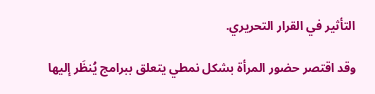التأثير في القرار التحريري.

وقد اقتصر حضور المرأة بشكل نمطي يتعلق ببرامج يُنظَر إليها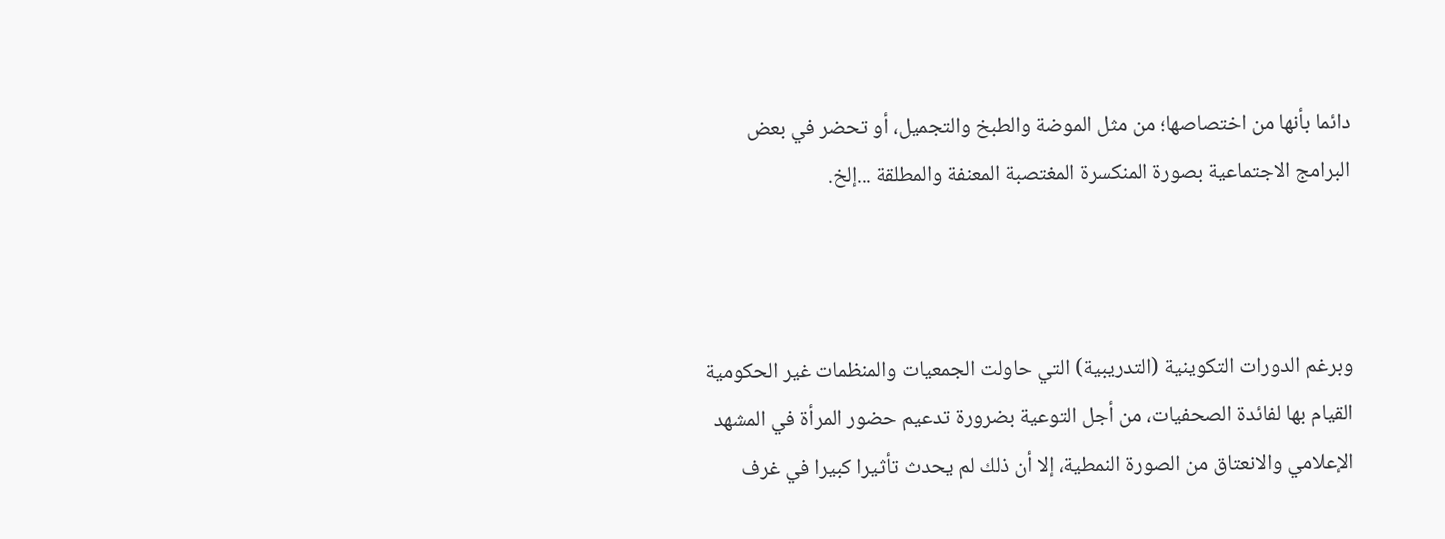دائما بأنها من اختصاصها؛ من مثل الموضة والطبخ والتجميل، أو تحضر في بعض البرامج الاجتماعية بصورة المنكسرة المغتصبة المعنفة والمطلقة ...إلخ.



وبرغم الدورات التكوينية (التدريبية) التي حاولت الجمعيات والمنظمات غير الحكومية القيام بها لفائدة الصحفيات، من أجل التوعية بضرورة تدعيم حضور المرأة في المشهد الإعلامي والانعتاق من الصورة النمطية، إلا أن ذلك لم يحدث تأثيرا كبيرا في غرف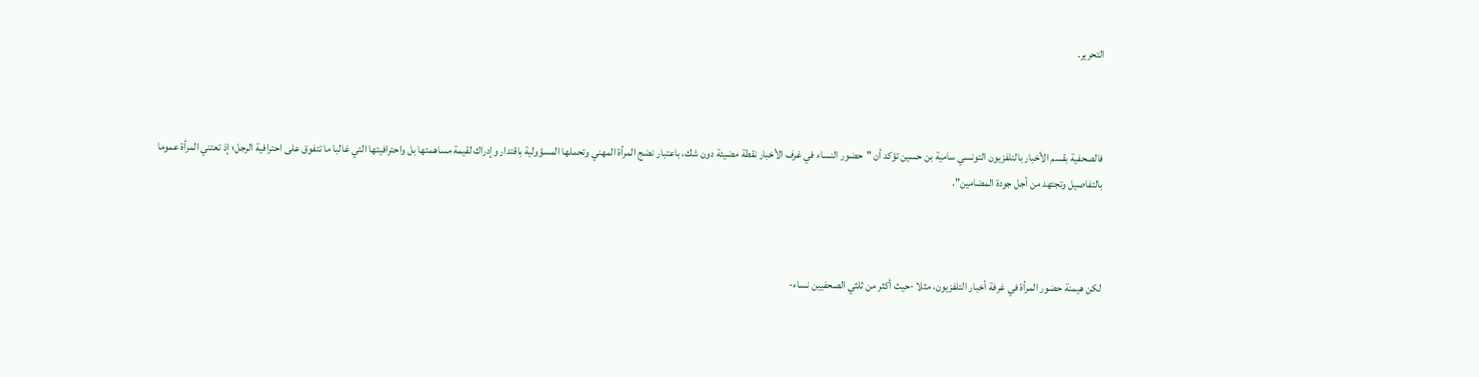التحرير.



فالصحفية بقسم الأخبار بالتلفزيون التونسي سامية بن حسين تؤكد أن "حضور النساء في غرف الأخبار نقطة مضيئة دون شك، باعتبار نضج المرأة المهني وتحملها المسؤولية باقتدار وإدراك لقيمة مساهمتها بل واحترافيتها التي غالبا ما تتفوق على احترافية الرجل؛ إذ تعتني المرأة عموما بالتفاصيل وتجتهد من أجل جودة المضامين".



لكن هيمنة حضور المرأة في غرفة أخبار التلفزيون، مثلا -حيث أكثر من ثلثي الصحفيين نساء-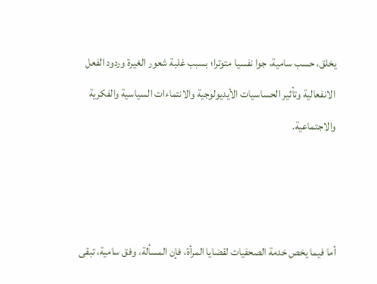يخلق، حسب سامية، جوا نفسيا متوترا؛ بسبب غلبة شعور الغيرة وردود الفعل الانفعالية وتأثير الحساسيات الأيديولوجية والانتماءات السياسية والفكرية والاجتماعية.



أما فيما يخص خدمة الصحفيات لقضايا المرأة، فإن المسألة، وفق سامية، تبقى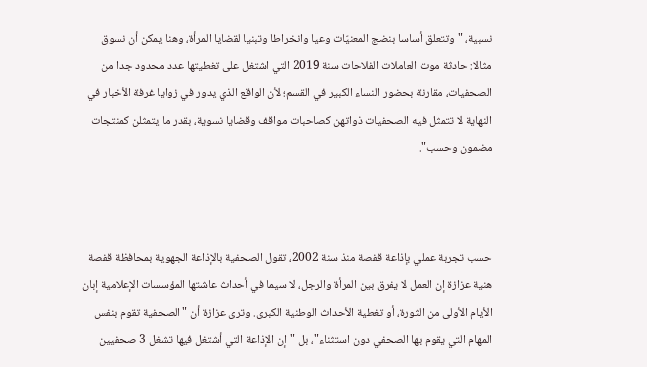نسبية، "وتتعلق أساسا بنضج المعنيّات وعيا وانخراطا وتبنيا لقضايا المرأة، وهنا يمكن أن نسوق مثالا: حادثة موت العاملات الفلاحات سنة 2019 التي اشتغل على تغطيتها عدد محدود جدا من الصحفيات، مقارنة بحضور النساء الكبير في القسم؛ لأن الواقع الذي يدور في زوايا غرفة الأخبار في النهاية لا تتمثل فيه الصحفيات ذواتهن كصاحبات مواقف وقضايا نسوية، بقدر ما يتمثلن كمنتجات مضمون وحسب".



حسب تجربة عملي بإذاعة قفصة منذ سنة 2002، تقول الصحفية بالإذاعة الجهوية بمحافظة قفصة هنية عزازة إن العمل لا يفرق بين المرأة والرجل، لا سيما في أحداث عاشتها المؤسسات الإعلامية إبان الأيام الأولى من الثورة، أو تغطية الأحداث الوطنية الكبرى. وترى عزازة أن "الصحفية تقوم بنفس المهام التي يقوم بها الصحفي دون استثناء"، بل "إن الإذاعة التي أشتغل فيها تشغل 3 صحفيين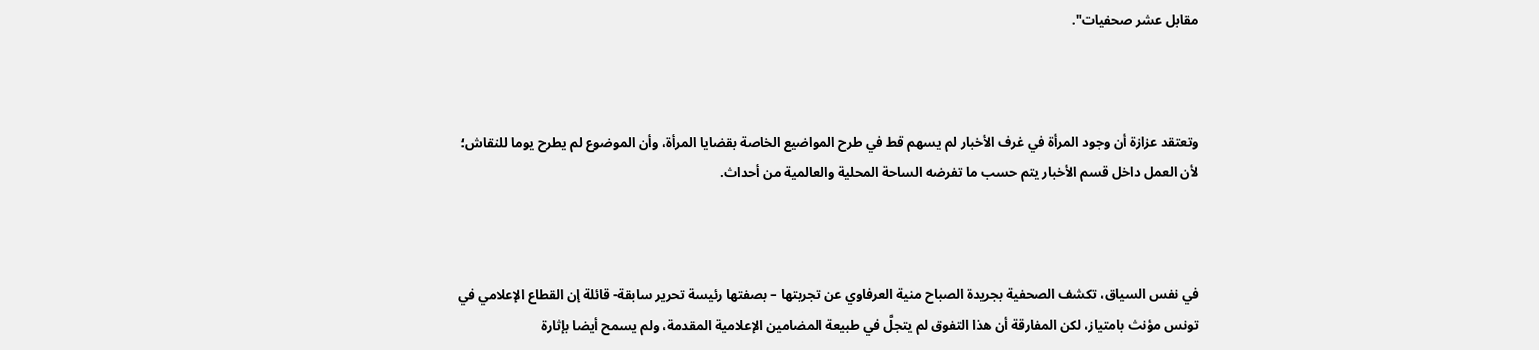مقابل عشر صحفيات".



وتعتقد عزازة أن وجود المرأة في غرف الأخبار لم يسهم قط في طرح المواضيع الخاصة بقضايا المرأة، وأن الموضوع لم يطرح يوما للنقاش؛ لأن العمل داخل قسم الأخبار يتم حسب ما تفرضه الساحة المحلية والعالمية من أحداث.



في نفس السياق، تكشف الصحفية بجريدة الصباح منية العرفاوي عن تجربتها – بصفتها رئيسة تحرير سابقة- قائلة إن القطاع الإعلامي في تونس مؤنث بامتياز، لكن المفارقة أن هذا التفوق لم يتجلَّ في طبيعة المضامين الإعلامية المقدمة، ولم يسمح أيضا بإثارة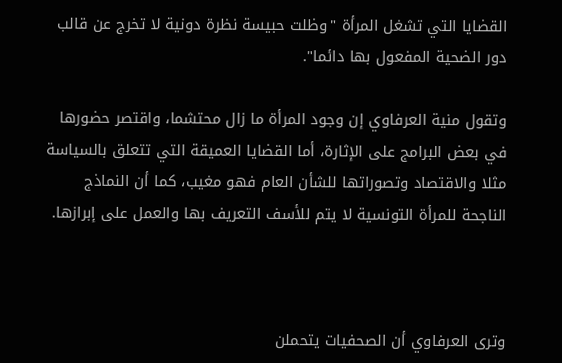القضايا التي تشغل المرأة "وظلت حبيسة نظرة دونية لا تخرج عن قالب دور الضحية المفعول بها دائما".

وتقول منية العرفاوي إن وجود المرأة ما زال محتشما، واقتصر حضورها في بعض البرامج على الإثارة، أما القضايا العميقة التي تتعلق بالسياسة مثلا والاقتصاد وتصوراتها للشأن العام فهو مغيب، كما أن النماذج الناجحة للمرأة التونسية لا يتم للأسف التعريف بها والعمل على إبرازها.



وترى العرفاوي أن الصحفيات يتحملن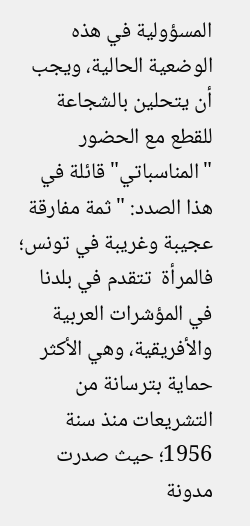المسؤولية في هذه الوضعية الحالية، ويجب أن يتحلين بالشجاعة للقطع مع الحضور "المناسباتي" قائلة في هذا الصدد: "ثمة مفارقة عجيبة وغريبة في تونس؛  فالمرأة  تتقدم في بلدنا في المؤشرات العربية والأفريقية، وهي الأكثر حماية بترسانة من التشريعات منذ سنة 1956؛ حيث صدرت مدونة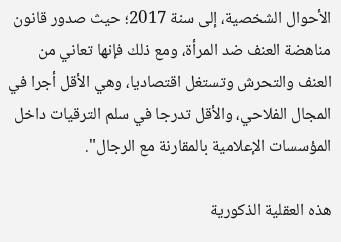الأحوال الشخصية، إلى سنة 2017؛ حيث صدور قانون مناهضة العنف ضد المرأة، ومع ذلك فإنها تعاني من العنف والتحرش وتستغل اقتصاديا، وهي الأقل أجرا في المجال الفلاحي، والأقل تدرجا في سلم الترقيات داخل المؤسسات الإعلامية بالمقارنة مع الرجال".

هذه العقلية الذكورية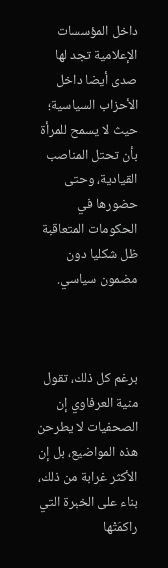داخل المؤسسات الإعلامية تجد لها صدى أيضا داخل الأحزاب السياسية؛ حيث لا يسمح للمرأة بأن تحتل المناصب القيادية، وحتى حضورها في الحكومات المتعاقبة ظل شكليا دون مضمون سياسي.



برغم كل ذلك، تقول منية العرفاوي إن الصحفيات لا يطرحن هذه المواضيع، بل إن الأكثر غرابة من ذلك، بناء على الخبرة التي راكمَتْها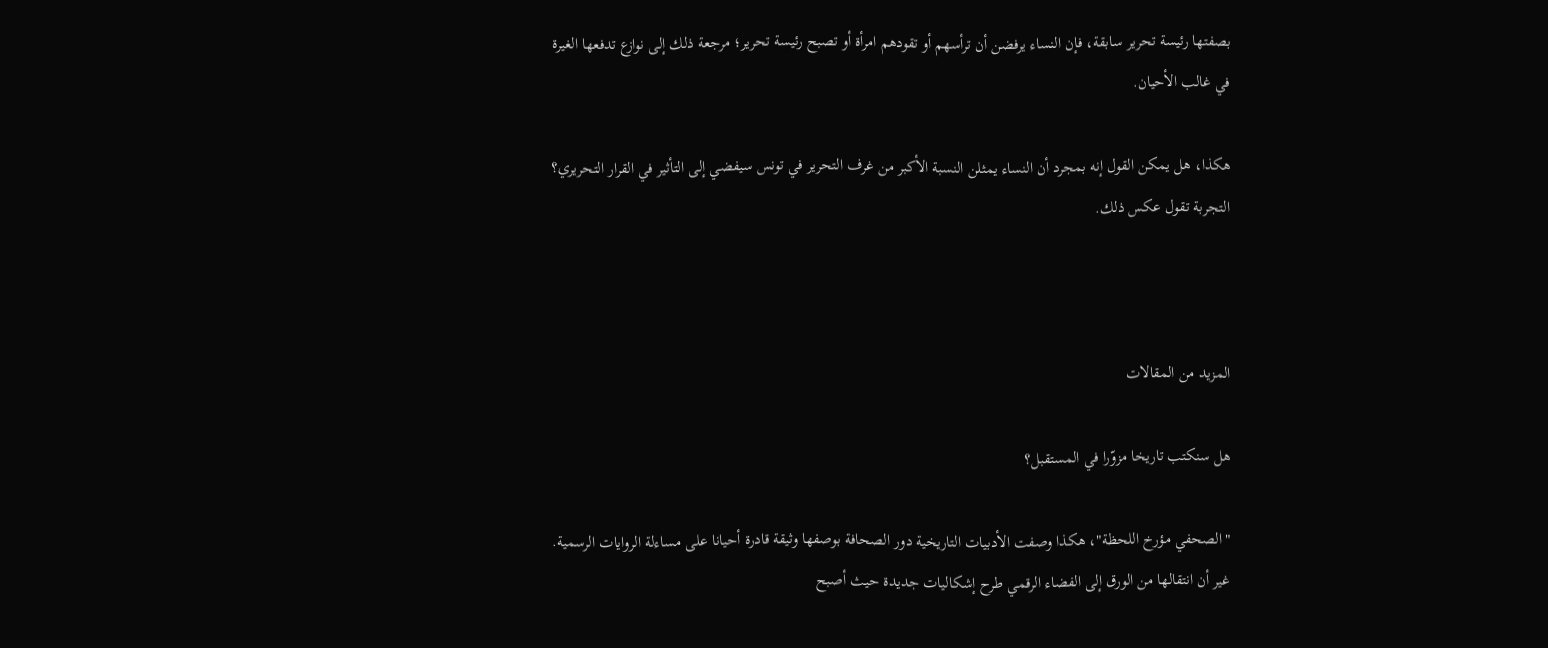بصفتها رئيسة تحرير سابقة، فإن النساء يرفضن أن ترأسهم أو تقودهم امرأة أو تصبح رئيسة تحرير؛ مرجعة ذلك إلى نوازع تدفعها الغيرة في غالب الأحيان.

هكذا، هل يمكن القول إنه بمجرد أن النساء يمثلن النسبة الأكبر من غرف التحرير في تونس سيفضي إلى التأثير في القرار التحريري؟ التجربة تقول عكس ذلك.



المزيد من المقالات

هل سنكتب تاريخا مزوّرا في المستقبل؟

"الصحفي مؤرخ اللحظة"، هكذا وصفت الأدبيات التاريخية دور الصحافة بوصفها وثيقة قادرة أحيانا على مساءلة الروايات الرسمية. غير أن انتقالها من الورق إلى الفضاء الرقمي طرح إشكاليات جديدة حيث أصبح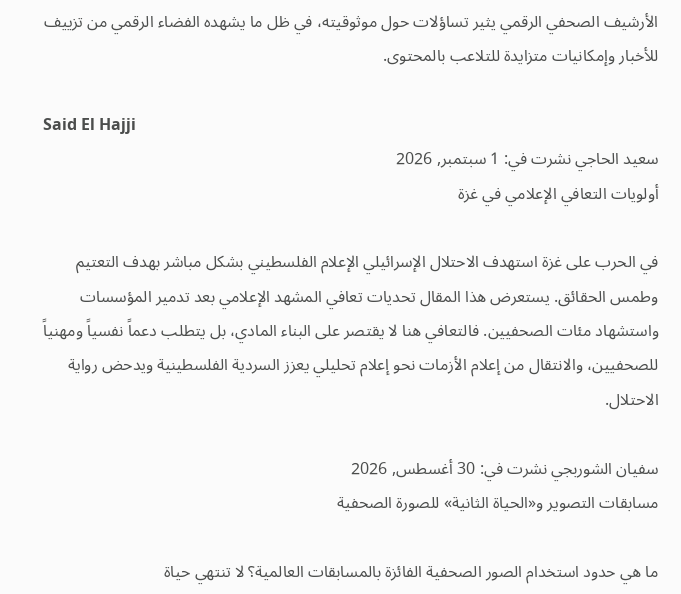الأرشيف الصحفي الرقمي يثير تساؤلات حول موثوقيته، في ظل ما يشهده الفضاء الرقمي من تزييف للأخبار وإمكانيات متزايدة للتلاعب بالمحتوى.

Said El Hajji
سعيد الحاجي نشرت في: 1 سبتمبر, 2026
أولويات التعافي الإعلامي في غزة

في الحرب على غزة استهدف الاحتلال الإسرائيلي الإعلام الفلسطيني بشكل مباشر بهدف التعتيم وطمس الحقائق. يستعرض هذا المقال تحديات تعافي المشهد الإعلامي بعد تدمير المؤسسات واستشهاد مئات الصحفيين. فالتعافي هنا لا يقتصر على البناء المادي، بل يتطلب دعماً نفسياً ومهنياً للصحفيين، والانتقال من إعلام الأزمات نحو إعلام تحليلي يعزز السردية الفلسطينية ويدحض رواية الاحتلال.

سفيان الشوربجي نشرت في: 30 أغسطس, 2026
مسابقات التصوير و«الحياة الثانية» للصورة الصحفية

ما هي حدود استخدام الصور الصحفية الفائزة بالمسابقات العالمية؟ لا تنتهي حياة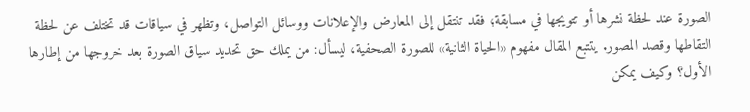الصورة عند لحظة نشرها أو تتويجها في مسابقة؛ فقد تنتقل إلى المعارض والإعلانات ووسائل التواصل، وتظهر في سياقات قد تختلف عن لحظة التقاطها وقصد المصور. يتتبع المقال مفهوم «الحياة الثانية» للصورة الصحفية، ليسأل: من يملك حق تحديد سياق الصورة بعد خروجها من إطارها الأول؟ وكيف يمكن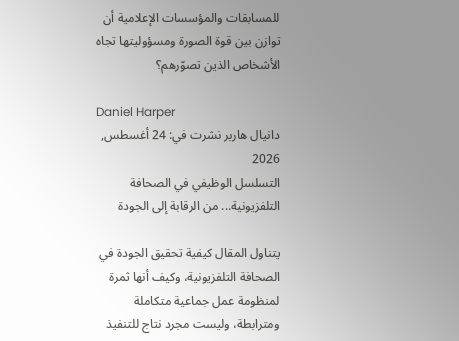للمسابقات والمؤسسات الإعلامية أن توازن بين قوة الصورة ومسؤوليتها تجاه الأشخاص الذين تصوّرهم؟

Daniel Harper
دانيال هاربر نشرت في: 24 أغسطس, 2026
التسلسل الوظيفي في الصحافة التلفزيونية... من الرقابة إلى الجودة

يتناول المقال كيفية تحقيق الجودة في الصحافة التلفزيونية، وكيف أنها ثمرة لمنظومة عمل جماعية متكاملة ومترابطة، وليست مجرد نتاج للتنفيذ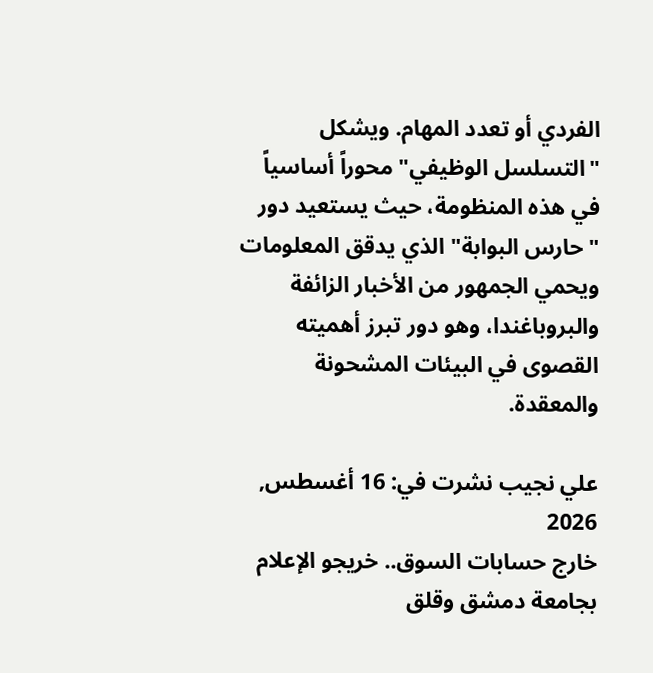الفردي أو تعدد المهام. ويشكل "التسلسل الوظيفي" محوراً أساسياً في هذه المنظومة، حيث يستعيد دور "حارس البوابة" الذي يدقق المعلومات ويحمي الجمهور من الأخبار الزائفة والبروباغندا، وهو دور تبرز أهميته القصوى في البيئات المشحونة والمعقدة.

علي نجيب نشرت في: 16 أغسطس, 2026
خارج حسابات السوق.. خريجو الإعلام بجامعة دمشق وقلق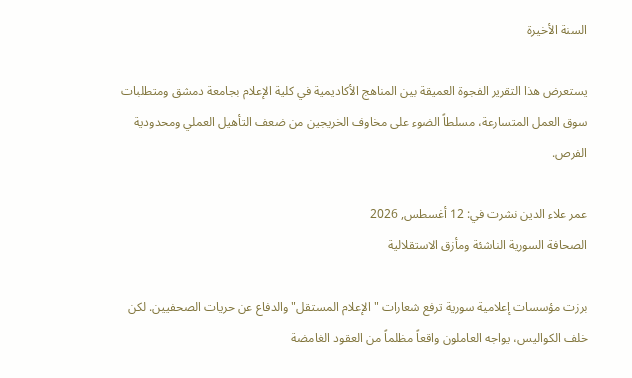السنة الأخيرة

يستعرض هذا التقرير الفجوة العميقة بين المناهج الأكاديمية في كلية الإعلام بجامعة دمشق ومتطلبات سوق العمل المتسارعة، مسلطاً الضوء على مخاوف الخريجين من ضعف التأهيل العملي ومحدودية الفرص.

عمر علاء الدين نشرت في: 12 أغسطس, 2026
الصحافة السورية الناشئة ومأزق الاستقلالية

برزت مؤسسات إعلامية سورية ترفع شعارات "الإعلام المستقل" والدفاع عن حريات الصحفيين. لكن خلف الكواليس، يواجه العاملون واقعاً مظلماً من العقود الغامضة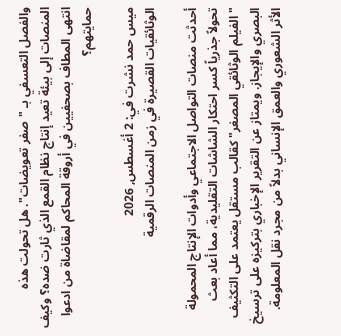والفصل التعسفي بـ "صفر تعويضات". هل تحولت هذه المنصات إلى بيئة تعيد إنتاج نظام القمع الذي ثارت ضده؟ وكيف انتهى المطاف بصحفيين في أروقة المحاكم لمقاضاة من ادعوا حمايتهم؟

ميس حمد نشرت في: 2 أغسطس, 2026
الوثائقيات القصيرة في زمن المنصات الرقمية

أحدثت منصات التواصل الاجتماعي وأدوات الإنتاج المحمولة تحولاً جذرياً كسر احتكار الشاشات التقليدية، مما أعاد بعث "الفيلم الوثائقي المصغر" كقالب مستقل يعتمد على التكثيف البصري والإيجاز. ويمتاز عن التقرير الإخباري بتركيزه على ترسيخ الأثر الشعوري والعمق الإنساني بدلاً من مجرد نقل المعلومة.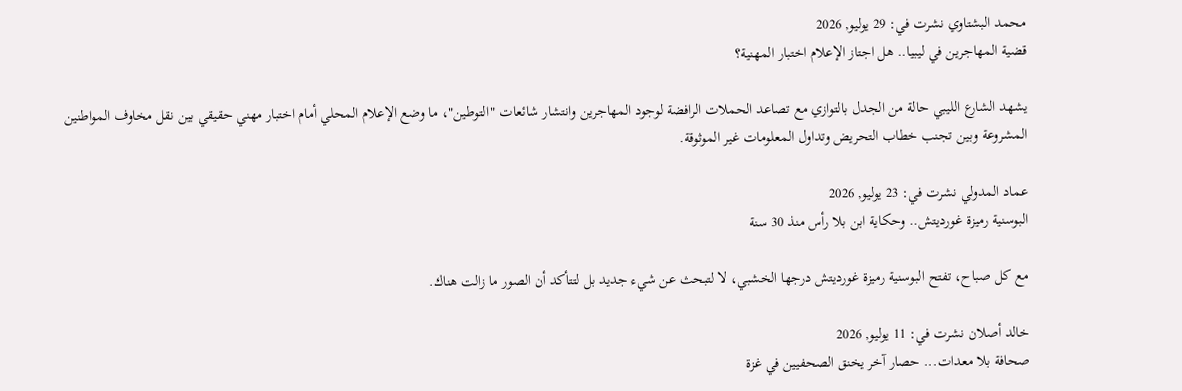محمد البشتاوي نشرت في: 29 يوليو, 2026
قضية المهاجرين في ليبيا.. هل اجتاز الإعلام اختبار المهنية؟

يشهد الشارع الليبي حالة من الجدل بالتوازي مع تصاعد الحملات الرافضة لوجود المهاجرين وانتشار شائعات "التوطين"، ما وضع الإعلام المحلي أمام اختبار مهني حقيقي بين نقل مخاوف المواطنين المشروعة وبين تجنب خطاب التحريض وتداول المعلومات غير الموثوقة.

عماد المدولي نشرت في: 23 يوليو, 2026
البوسنية رميزة غورديتش.. وحكاية ابن بلا رأس منذ 30 سنة

مع كل صباح، تفتح البوسنية رميزة غورديتش درجها الخشبي، لا لتبحث عن شيء جديد بل لتتأكد أن الصور ما زالت هناك.

خالد أصلان نشرت في: 11 يوليو, 2026
صحافة بلا معدات... حصار آخر يخنق الصحفيين في غزة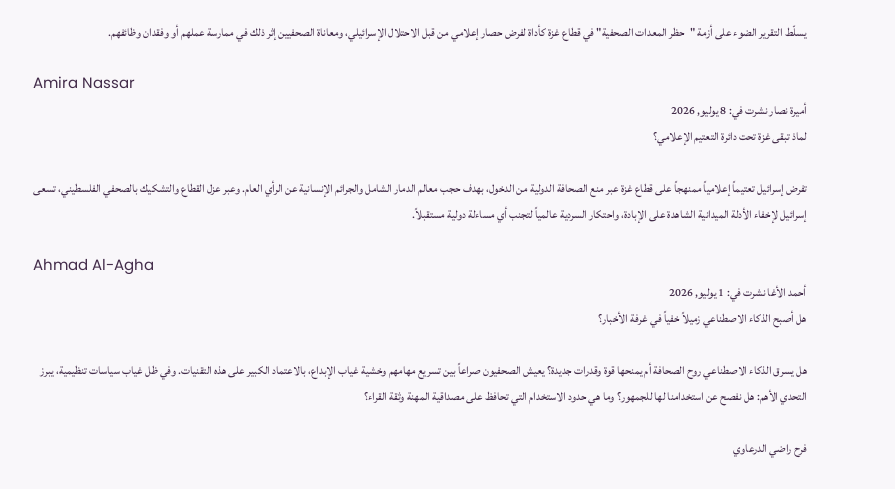يسلّط التقرير الضوء على أزمة "حظر المعدات الصحفية" في قطاع غزة كأداة لفرض حصار إعلامي من قبل الاحتلال الإسرائيلي، ومعاناة الصحفيين إثر ذلك في ممارسة عملهم أو وفقدان وظائفهم.

Amira Nassar
أميرة نصار نشرت في: 8 يوليو, 2026
لماذ تبقى غزة تحت دائرة التعتيم الإعلامي؟

تفرض إسرائيل تعتيماً إعلامياً ممنهجاً على قطاع غزة عبر منع الصحافة الدولية من الدخول، بهدف حجب معالم الدمار الشامل والجرائم الإنسانية عن الرأي العام. وعبر عزل القطاع والتشكيك بالصحفي الفلسطيني، تسعى إسرائيل لإخفاء الأدلة الميدانية الشاهدة على الإبادة، واحتكار السردية عالمياً لتجنب أي مساءلة دولية مستقبلاً.

Ahmad Al-Agha
أحمد الأغا نشرت في: 1 يوليو, 2026
هل أصبح الذكاء الاصطناعي زميلاً خفياً في غرفة الأخبار؟

هل يسرق الذكاء الاصطناعي روح الصحافة أم يمنحها قوة وقدرات جديدة؟ يعيش الصحفيون صراعاً بين تسريع مهامهم وخشية غياب الإبداع، بالاعتماد الكبير على هذه التقنيات. وفي ظل غياب سياسات تنظيمية، يبرز التحدي الأهم: هل نفصح عن استخدامنا لها للجمهور؟ وما هي حدود الاستخدام التي تحافظ على مصداقية المهنة وثقة القراء؟

فرح راضي الدرعاوي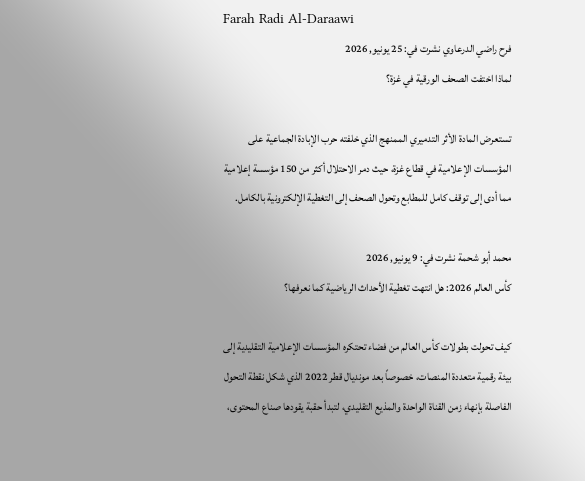Farah Radi Al-Daraawi
فرح راضي الدرعاوي نشرت في: 25 يونيو, 2026
لماذا اختفت الصحف الورقية في غزة؟

تستعرض المادة الأثر التدميري الممنهج الذي خلفته حرب الإبادة الجماعية على المؤسسات الإعلامية في قطاع غزة، حيث دمر الاحتلال أكثر من 150 مؤسسة إعلامية مما أدى إلى توقف كامل للمطابع وتحول الصحف إلى التغطية الإلكترونية بالكامل.

محمد أبو شحمة نشرت في: 9 يونيو, 2026
كأس العالم 2026: هل انتهت تغطية الأحداث الرياضية كما نعرفها؟

كيف تحولت بطولات كأس العالم من فضاء تحتكره المؤسسات الإعلامية التقليدية إلى بيئة رقمية متعددة المنصات، خصوصاً بعد مونديال قطر 2022 الذي شكل نقطة التحول الفاصلة بإنهاء زمن القناة الواحدة والمذيع التقليدي، لتبدأ حقبة يقودها صناع المحتوى،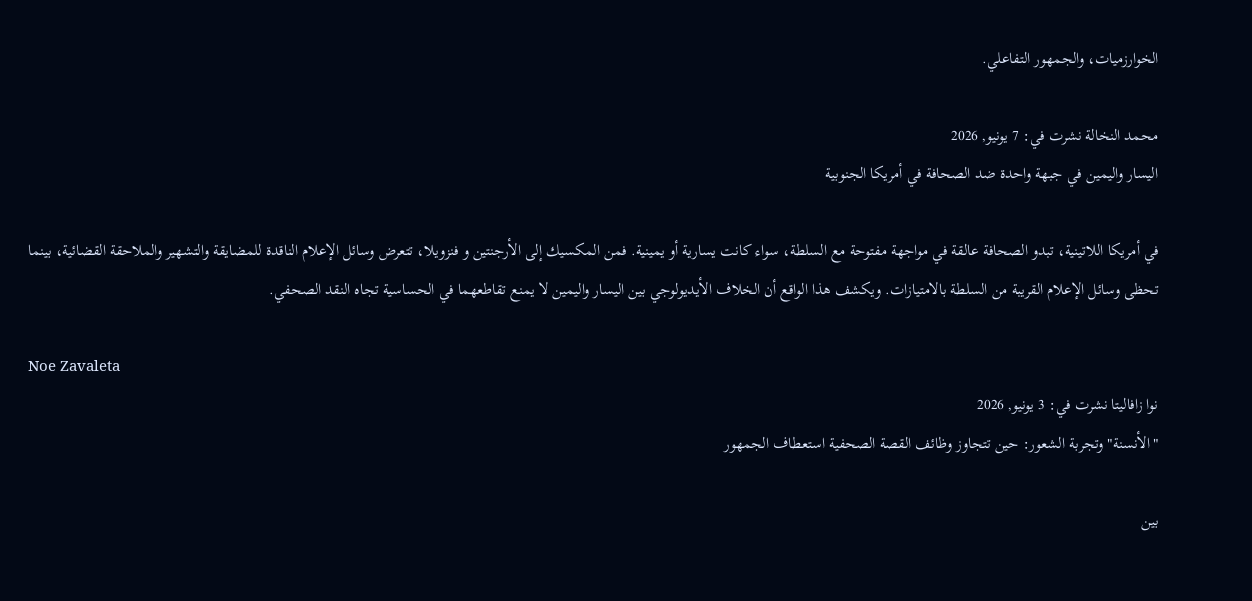الخوارزميات، والجمهور التفاعلي.

محمد النخالة نشرت في: 7 يونيو, 2026
اليسار واليمين في جبهة واحدة ضد الصحافة في أمريكا الجنوبية

في أمريكا اللاتينية، تبدو الصحافة عالقة في مواجهة مفتوحة مع السلطة، سواء كانت يسارية أو يمينية. فمن المكسيك إلى الأرجنتين و فنزويلا، تتعرض وسائل الإعلام الناقدة للمضايقة والتشهير والملاحقة القضائية، بينما تحظى وسائل الإعلام القريبة من السلطة بالامتيازات. ويكشف هذا الواقع أن الخلاف الأيديولوجي بين اليسار واليمين لا يمنع تقاطعهما في الحساسية تجاه النقد الصحفي.

Noe Zavaleta
نوا زافاليتا نشرت في: 3 يونيو, 2026
"الأنسنة" وتجربة الشعور: حين تتجاوز وظائف القصة الصحفية استعطاف الجمهور

بين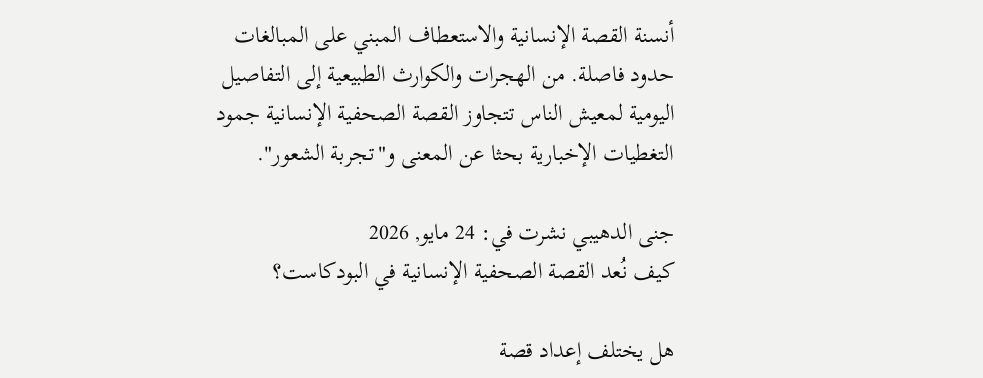أنسنة القصة الإنسانية والاستعطاف المبني على المبالغات حدود فاصلة. من الهجرات والكوارث الطبيعية إلى التفاصيل اليومية لمعيش الناس تتجاوز القصة الصحفية الإنسانية جمود التغطيات الإخبارية بحثا عن المعنى و"تجربة الشعور".

جنى الدهيبي نشرت في: 24 مايو, 2026
كيف نُعد القصة الصحفية الإنسانية في البودكاست؟

هل يختلف إعداد قصة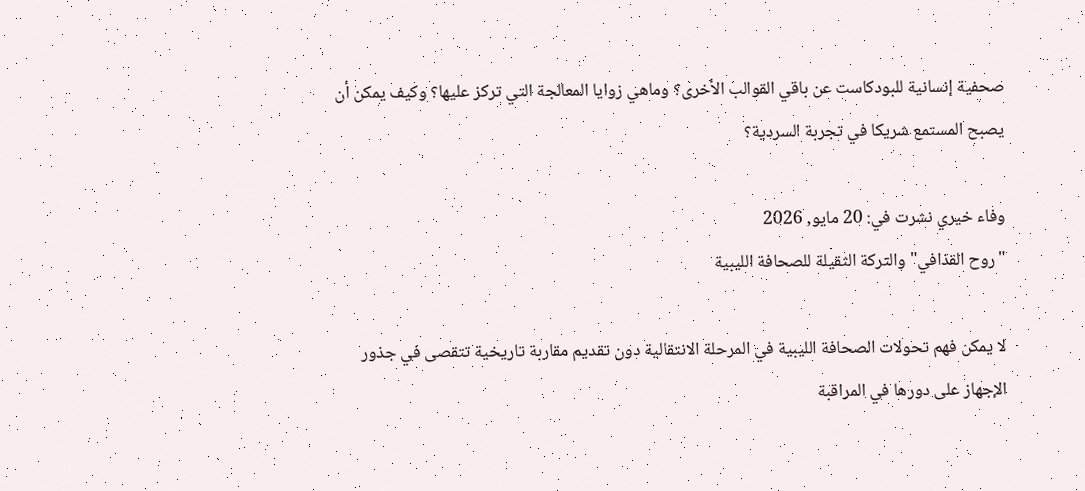صحفية إنسانية للبودكاست عن باقي القوالب الأخرى؟ وماهي زوايا المعالجة التي تركز عليها؟ وكيف يمكن أن يصبح المستمع شريكا في تجربة السردية؟

وفاء خيري نشرت في: 20 مايو, 2026
"روح القذافي" والتركة الثقيلة للصحافة الليبية

لا يمكن فهم تحولات الصحافة الليبية في المرحلة الانتقالية دون تقديم مقاربة تاريخية تتقصى في جذور الإجهاز على دورها في المراقبة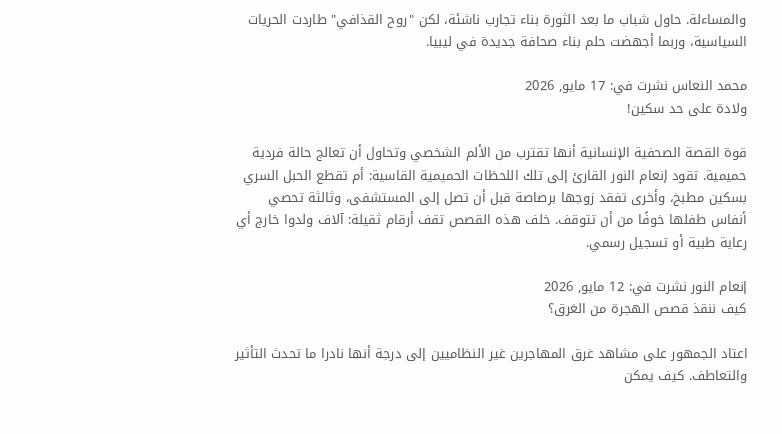والمساءلة. حاول شباب ما بعد الثورة بناء تجارب ناشئة، لكن "روح القذافي" طاردت الحريات السياسية، وربما أجهضت حلم بناء صحافة جديدة في ليبيا.

محمد النعاس نشرت في: 17 مايو, 2026
ولادة على حد سكين!

قوة القصة الصحفية الإنسانية أنها تقترب من الألم الشخصي وتحاول أن تعالج حالة فردية حميمية. تقود إنعام النور القارئ إلى تلك اللحظات الحميمية القاسية: أم تقطع الحبل السري بسكين مطبخ، وأخرى تفقد زوجها برصاصة قبل أن تصل إلى المستشفى، وثالثة تحصي أنفاس طفلها خوفًا من أن تتوقف. خلف هذه القصص تقف أرقام ثقيلة: آلاف ولدوا خارج أي رعاية طبية أو تسجيل رسمي.

إنعام النور نشرت في: 12 مايو, 2026
كيف ننقذ قصص الهجرة من الغرق؟

اعتاد الجمهور على مشاهد غرق المهاجرين غير النظاميين إلى درجة أنها نادرا ما تحدث التأثير والتعاطف. كيف يمكن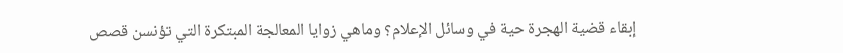إبقاء قضية الهجرة حية في وسائل الإعلام؟ وماهي زوايا المعالجة المبتكرة التي تؤنسن قصص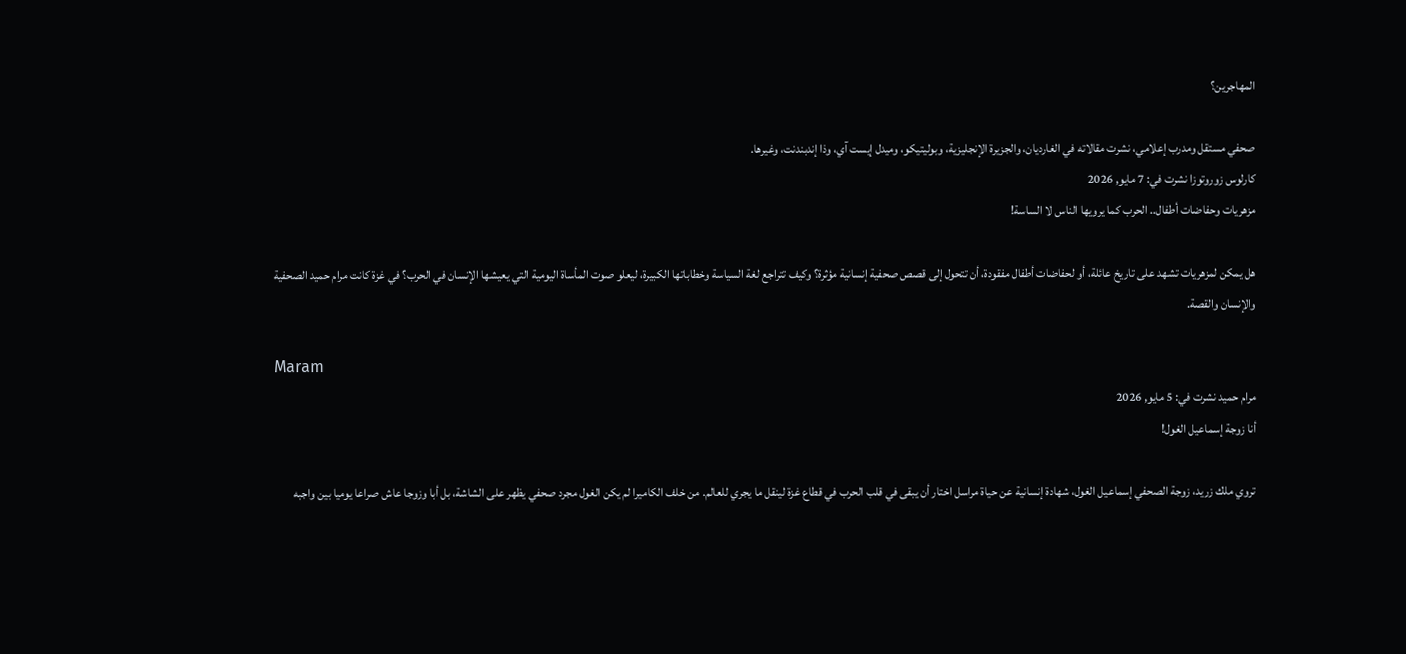المهاجرين؟

صحفي مستقل ومدرب إعلامي، نشرت مقالاته في الغارديان، والجزيرة الإنجليزية، وبوليتيكو، وميدل إيست آي، وذا إندبندنت، وغيرها.
كارلوس زوروتوزا نشرت في: 7 مايو, 2026
مزهريات وحفاضات أطفال.. الحرب كما يرويها الناس لا الساسة!

هل يمكن لمزهريات تشهد على تاريخ عائلة، أو لحفاضات أطفال مفقودة، أن تتحول إلى قصص صحفية إنسانية مؤثرة؟ وكيف تتراجع لغة السياسة وخطاباتها الكبيرة، ليعلو صوت المأساة اليومية التي يعيشها الإنسان في الحرب؟ في غزة كانت مرام حميد الصحفية والإنسان والقصة.

Maram
مرام حميد نشرت في: 5 مايو, 2026
أنا زوجة إسماعيل الغول!

تروي ملك زريد، زوجة الصحفي إسماعيل الغول، شهادة إنسانية عن حياة مراسل اختار أن يبقى في قلب الحرب في قطاع غزة لينقل ما يجري للعالم. من خلف الكاميرا لم يكن الغول مجرد صحفي يظهر على الشاشة، بل أبا وزوجا عاش صراعا يوميا بين واجبه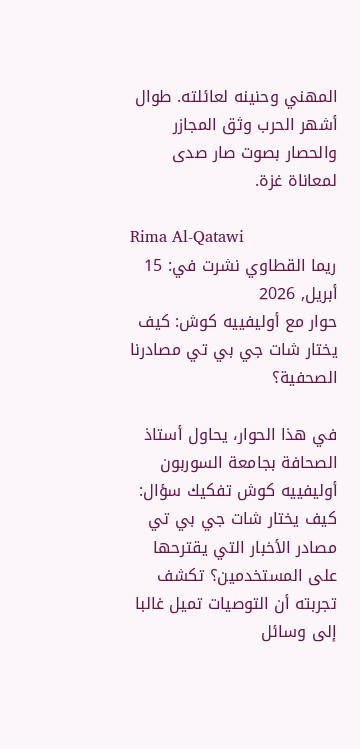المهني وحنينه لعائلته. طوال أشهر الحرب وثق المجازر والحصار بصوت صار صدى لمعاناة غزة.

Rima Al-Qatawi
ريما القطاوي نشرت في: 15 أبريل, 2026
حوار مع أوليفييه كوش: كيف يختار شات جي بي تي مصادرنا الصحفية؟

في هذا الحوار، يحاول أستاذ الصحافة بجامعة السوربون أوليفييه كوش تفكيك سؤال: كيف يختار شات جي بي تي مصادر الأخبار التي يقترحها على المستخدمين؟ تكشف تجربته أن التوصيات تميل غالبا إلى وسائل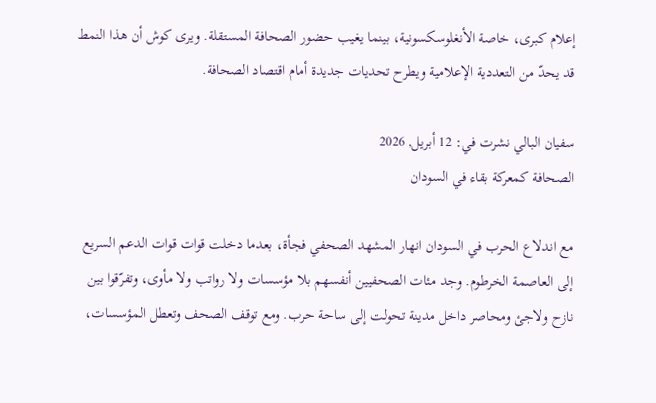إعلام كبرى، خاصة الأنغلوسكسونية، بينما يغيب حضور الصحافة المستقلة. ويرى كوش أن هذا النمط قد يحدّ من التعددية الإعلامية ويطرح تحديات جديدة أمام اقتصاد الصحافة.

سفيان البالي نشرت في: 12 أبريل, 2026
الصحافة كمعركة بقاء في السودان

مع اندلاع الحرب في السودان انهار المشهد الصحفي فجأة، بعدما دخلت قوات قوات الدعم السريع إلى العاصمة الخرطوم. وجد مئات الصحفيين أنفسهم بلا مؤسسات ولا رواتب ولا مأوى، وتفرّقوا بين نازح ولاجئ ومحاصر داخل مدينة تحولت إلى ساحة حرب. ومع توقف الصحف وتعطل المؤسسات،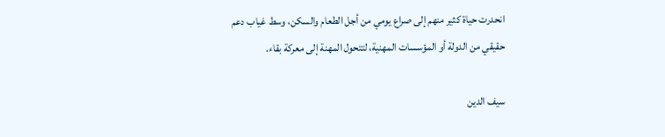انحدرت حياة كثير منهم إلى صراع يومي من أجل الطعام والسكن، وسط غياب دعم حقيقي من الدولة أو المؤسسات المهنية، لتتحول المهنة إلى معركة بقاء.

سيف الدين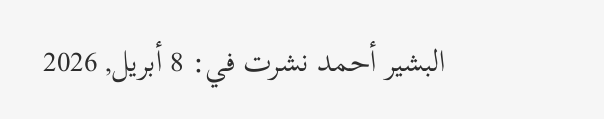البشير أحمد نشرت في: 8 أبريل, 2026